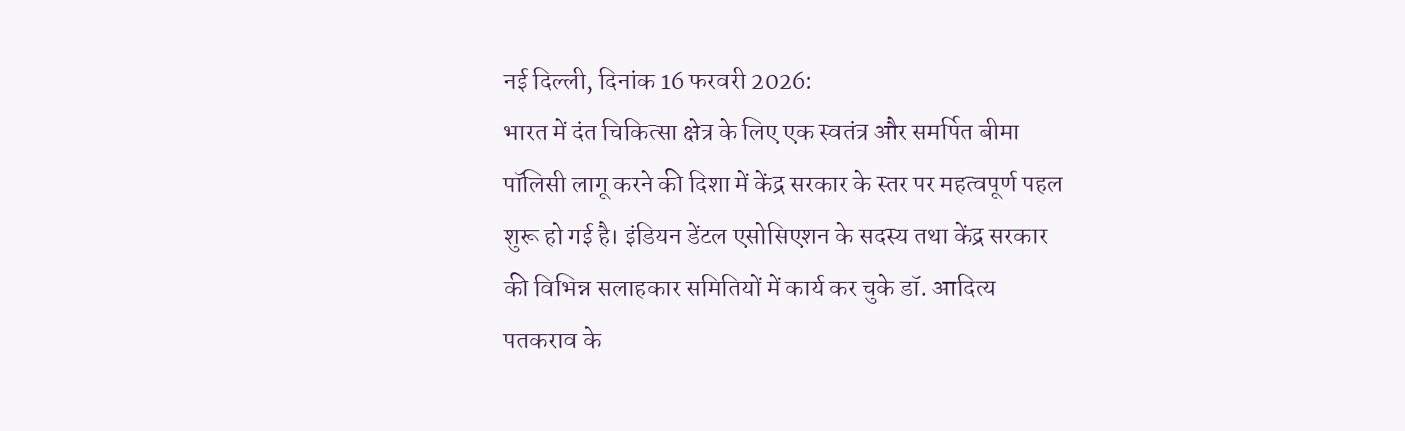नई दिल्ली, दिनांक 16 फरवरी 2026:
भारत में दंत चिकित्सा क्षेत्र के लिए एक स्वतंत्र और समर्पित बीमा पॉलिसी लागू करने की दिशा में केंद्र सरकार के स्तर पर महत्वपूर्ण पहल शुरू हो गई है। इंडियन डेंटल एसोसिएशन के सदस्य तथा केंद्र सरकार की विभिन्न सलाहकार समितियों में कार्य कर चुके डॉ. आदित्य पतकराव के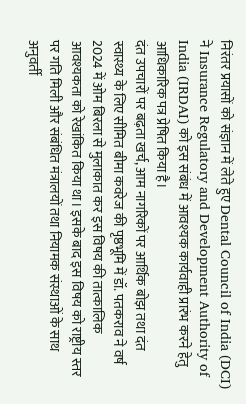निरंतर प्रयासों को संज्ञान में लेते हुए Dental Council of India (DCI) ने Insurance Regulatory and Development Authority of India (IRDAI) को इस संबंध में आवश्यक कार्यवाही प्रारंभ करने हेतु आधिकारिक पत्र प्रेषित किया है।
दंत उपचारों पर बढ़ता खर्च, आम नागरिकों पर आर्थिक बोझ तथा दंत स्वास्थ्य के लिए सीमित बीमा कवरेज की पृष्ठभूमि में डॉ. पतकराव ने वर्ष 2024 में ओम बिरला से मुलाकात कर इस विषय की तात्कालिक आवश्यकता को रेखांकित किया था। इसके बाद इस विषय को राष्ट्रीय स्तर पर गति मिली और संबंधित मंत्रालयों तथा नियामक संस्थाओं के साथ अनुवर्ती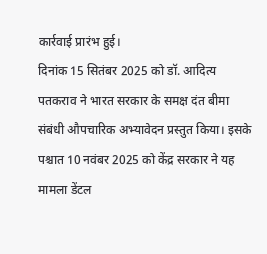कार्रवाई प्रारंभ हुई।
दिनांक 15 सितंबर 2025 को डॉ. आदित्य पतकराव ने भारत सरकार के समक्ष दंत बीमा संबंधी औपचारिक अभ्यावेदन प्रस्तुत किया। इसके पश्चात 10 नवंबर 2025 को केंद्र सरकार ने यह मामला डेंटल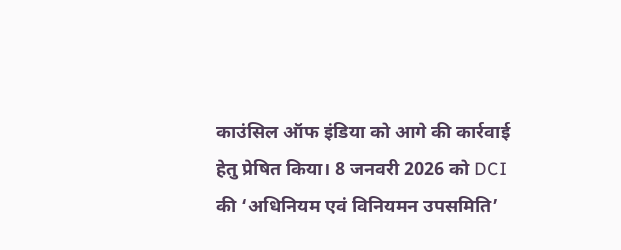काउंसिल ऑफ इंडिया को आगे की कार्रवाई हेतु प्रेषित किया। 8 जनवरी 2026 को DCI की ‘अधिनियम एवं विनियमन उपसमिति’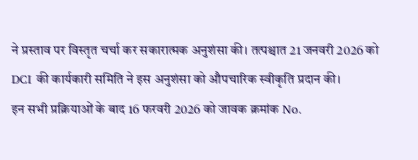ने प्रस्ताव पर विस्तृत चर्चा कर सकारात्मक अनुशंसा की। तत्पश्चात 21 जनवरी 2026 को DCI की कार्यकारी समिति ने इस अनुशंसा को औपचारिक स्वीकृति प्रदान की।
इन सभी प्रक्रियाओं के बाद 16 फरवरी 2026 को जावक क्रमांक No.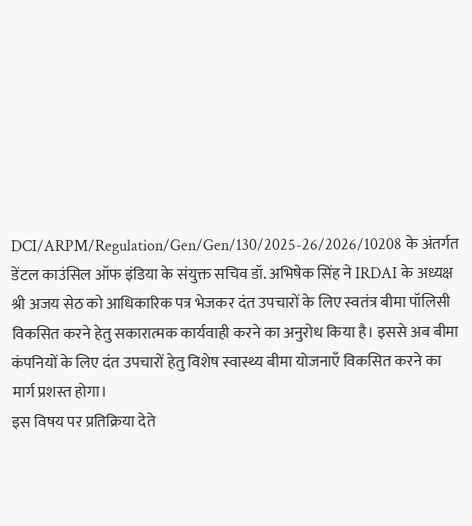DCI/ARPM/Regulation/Gen/Gen/130/2025-26/2026/10208 के अंतर्गत डेंटल काउंसिल ऑफ इंडिया के संयुक्त सचिव डॉ. अभिषेक सिंह ने IRDAI के अध्यक्ष श्री अजय सेठ को आधिकारिक पत्र भेजकर दंत उपचारों के लिए स्वतंत्र बीमा पॉलिसी विकसित करने हेतु सकारात्मक कार्यवाही करने का अनुरोध किया है। इससे अब बीमा कंपनियों के लिए दंत उपचारों हेतु विशेष स्वास्थ्य बीमा योजनाएँ विकसित करने का मार्ग प्रशस्त होगा।
इस विषय पर प्रतिक्रिया देते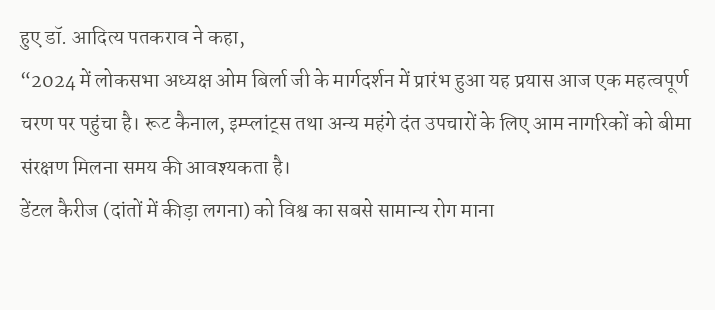हुए डॉ. आदित्य पतकराव ने कहा,
“2024 में लोकसभा अध्यक्ष ओम बिर्ला जी के मार्गदर्शन में प्रारंभ हुआ यह प्रयास आज एक महत्वपूर्ण चरण पर पहुंचा है। रूट कैनाल, इम्प्लांट्स तथा अन्य महंगे दंत उपचारों के लिए आम नागरिकों को बीमा संरक्षण मिलना समय की आवश्यकता है।
डेंटल कैरीज (दांतों में कीड़ा लगना) को विश्व का सबसे सामान्य रोग माना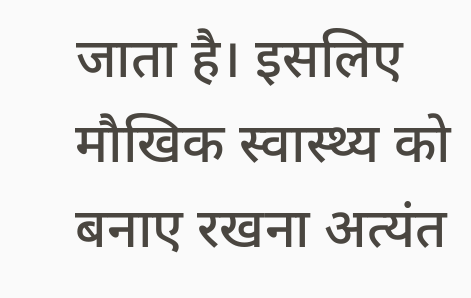जाता है। इसलिए मौखिक स्वास्थ्य को बनाए रखना अत्यंत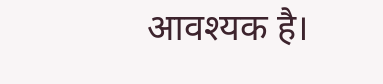आवश्यक है।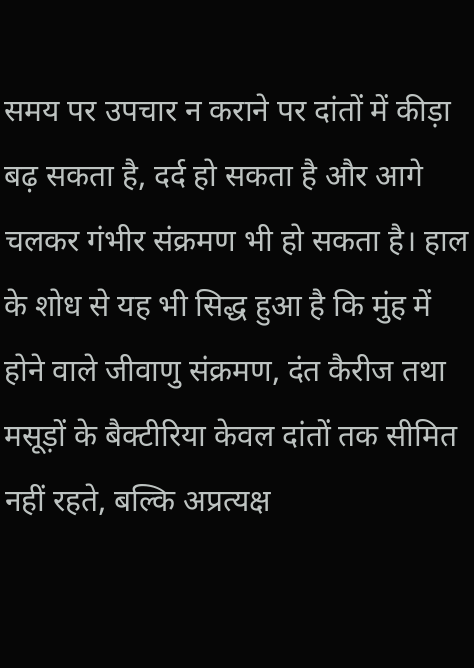समय पर उपचार न कराने पर दांतों में कीड़ा बढ़ सकता है, दर्द हो सकता है और आगे चलकर गंभीर संक्रमण भी हो सकता है। हाल के शोध से यह भी सिद्ध हुआ है कि मुंह में होने वाले जीवाणु संक्रमण, दंत कैरीज तथा मसूड़ों के बैक्टीरिया केवल दांतों तक सीमित नहीं रहते, बल्कि अप्रत्यक्ष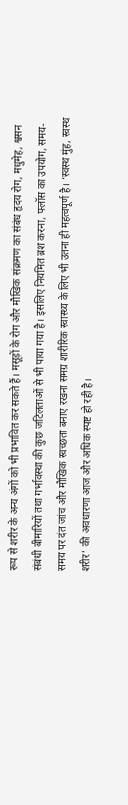रूप से शरीर के अन्य अंगों को भी प्रभावित कर सकते हैं। मसूड़ों के रोग और मौखिक संक्रमण का संबंध हृदय रोग, मधुमेह, श्वसन संबंधी बीमारियों तथा गर्भावस्था की कुछ जटिलताओं से भी पाया गया है। इसलिए नियमित ब्रश करना, फ्लॉस का उपयोग, समय-समय पर दंत जांच और मौखिक स्वच्छता बनाए रखना समग्र शारीरिक स्वास्थ्य के लिए भी उतना ही महत्वपूर्ण है। ‘स्वस्थ मुंह, स्वस्थ शरीर’ की अवधारणा आज और अधिक स्पष्ट हो रही है।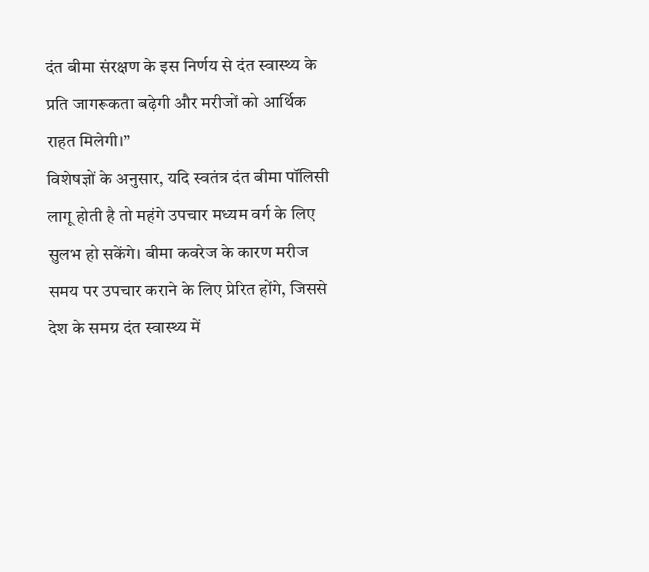दंत बीमा संरक्षण के इस निर्णय से दंत स्वास्थ्य के प्रति जागरूकता बढ़ेगी और मरीजों को आर्थिक राहत मिलेगी।”
विशेषज्ञों के अनुसार, यदि स्वतंत्र दंत बीमा पॉलिसी लागू होती है तो महंगे उपचार मध्यम वर्ग के लिए सुलभ हो सकेंगे। बीमा कवरेज के कारण मरीज समय पर उपचार कराने के लिए प्रेरित होंगे, जिससे देश के समग्र दंत स्वास्थ्य में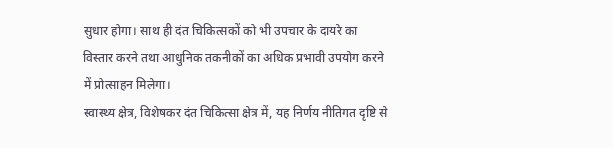सुधार होगा। साथ ही दंत चिकित्सकों को भी उपचार के दायरे का विस्तार करने तथा आधुनिक तकनीकों का अधिक प्रभावी उपयोग करने में प्रोत्साहन मिलेगा।
स्वास्थ्य क्षेत्र, विशेषकर दंत चिकित्सा क्षेत्र में, यह निर्णय नीतिगत दृष्टि से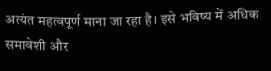अत्यंत महत्वपूर्ण माना जा रहा है। इसे भविष्य में अधिक समावेशी और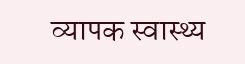व्यापक स्वास्थ्य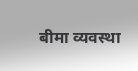बीमा व्यवस्था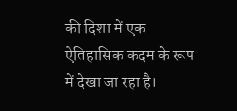की दिशा में एक ऐतिहासिक कदम के रूप में देखा जा रहा है।